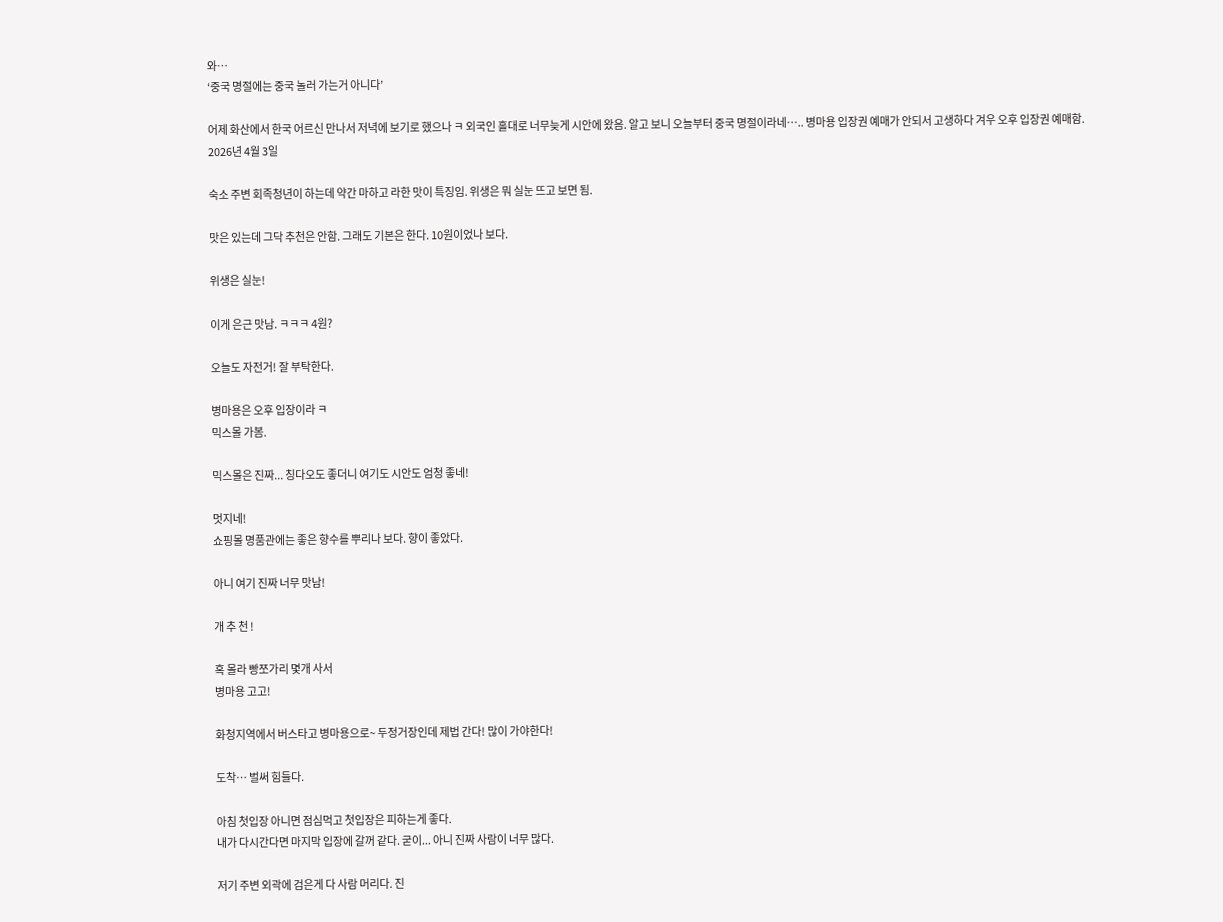와…
‘중국 명절에는 중국 놀러 가는거 아니다’

어제 화산에서 한국 어르신 만나서 저녁에 보기로 했으나 ㅋ 외국인 홀대로 너무늦게 시안에 왔음. 알고 보니 오늘부터 중국 명절이라네….. 병마용 입장권 예매가 안되서 고생하다 겨우 오후 입장권 예매함.
2026년 4월 3일

숙소 주변 회족청년이 하는데 약간 마하고 라한 맛이 특징임. 위생은 뭐 실눈 뜨고 보면 됨.

맛은 있는데 그닥 추천은 안함. 그래도 기본은 한다. 10원이었나 보다.

위생은 실눈!

이게 은근 맛남. ㅋㅋㅋ 4원?

오늘도 자전거! 잘 부탁한다.

병마용은 오후 입장이라 ㅋ
믹스몰 가봄.

믹스몰은 진짜... 칭다오도 좋더니 여기도 시안도 엄청 좋네!

멋지네!
쇼핑몰 명품관에는 좋은 향수를 뿌리나 보다. 향이 좋았다.

아니 여기 진짜 너무 맛남!

개 추 천 !

혹 몰라 빵쪼가리 몇개 사서
병마용 고고!

화청지역에서 버스타고 병마용으로~ 두정거장인데 제법 간다! 많이 가야한다!

도착… 벌써 힘들다.

아침 첫입장 아니면 점심먹고 첫입장은 피하는게 좋다.
내가 다시간다면 마지막 입장에 갈꺼 같다. 굳이... 아니 진짜 사람이 너무 많다.

저기 주변 외곽에 검은게 다 사람 머리다. 진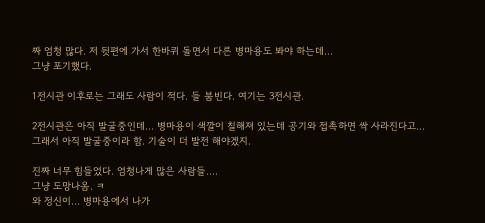짜 엄청 많다. 저 뒷편에 가서 한바퀴 돌면서 다른 병마용도 봐야 하는데...
그냥 포기했다.

1전시관 이후로는 그래도 사람이 적다. 들 붐빈다. 여기는 3전시관.

2전시관은 아직 발굴중인데... 병마용이 색깔이 칠해져 있는데 공기와 접촉하면 싹 사라진다고...
그래서 아직 발굴중이라 함. 기술이 더 발전 해야겠지.

진짜 너무 힘들었다. 엄청나게 많은 사람들….
그냥 도망나옴. ㅋ
와 정신이… 병마용에서 나가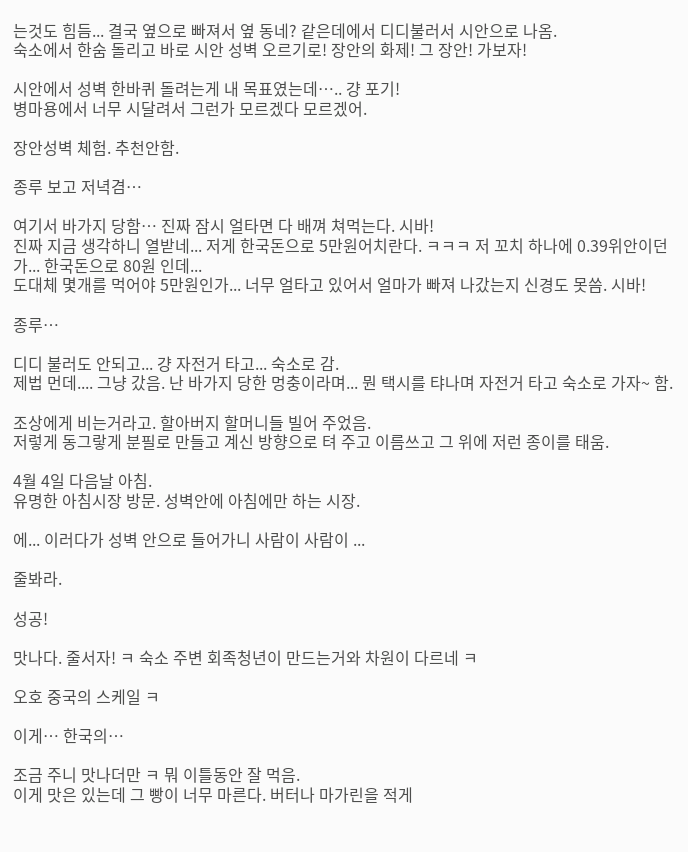는것도 힘듬... 결국 옆으로 빠져서 옆 동네? 같은데에서 디디불러서 시안으로 나옴.
숙소에서 한숨 돌리고 바로 시안 성벽 오르기로! 장안의 화제! 그 장안! 가보자!

시안에서 성벽 한바퀴 돌려는게 내 목표였는데….. 걍 포기!
병마용에서 너무 시달려서 그런가 모르겠다 모르겠어.

장안성벽 체험. 추천안함.

종루 보고 저녁겸…

여기서 바가지 당함… 진짜 잠시 얼타면 다 배껴 쳐먹는다. 시바!
진짜 지금 생각하니 열받네... 저게 한국돈으로 5만원어치란다. ㅋㅋㅋ 저 꼬치 하나에 0.39위안이던가... 한국돈으로 80원 인데...
도대체 몇개를 먹어야 5만원인가... 너무 얼타고 있어서 얼마가 빠져 나갔는지 신경도 못씀. 시바!

종루…

디디 불러도 안되고... 걍 자전거 타고... 숙소로 감.
제법 먼데.... 그냥 갔음. 난 바가지 당한 멍충이라며... 뭔 택시를 탸나며 자전거 타고 숙소로 가자~ 함.

조상에게 비는거라고. 할아버지 할머니들 빌어 주었음.
저렇게 동그랗게 분필로 만들고 계신 방향으로 텨 주고 이름쓰고 그 위에 저런 종이를 태움.

4월 4일 다음날 아침.
유명한 아침시장 방문. 성벽안에 아침에만 하는 시장.

에... 이러다가 성벽 안으로 들어가니 사람이 사람이 ...

줄봐라.

성공!

맛나다. 줄서자! ㅋ 숙소 주변 회족청년이 만드는거와 차원이 다르네 ㅋ

오호 중국의 스케일 ㅋ

이게… 한국의…

조금 주니 맛나더만 ㅋ 뭐 이틀동안 잘 먹음.
이게 맛은 있는데 그 빵이 너무 마른다. 버터나 마가린을 적게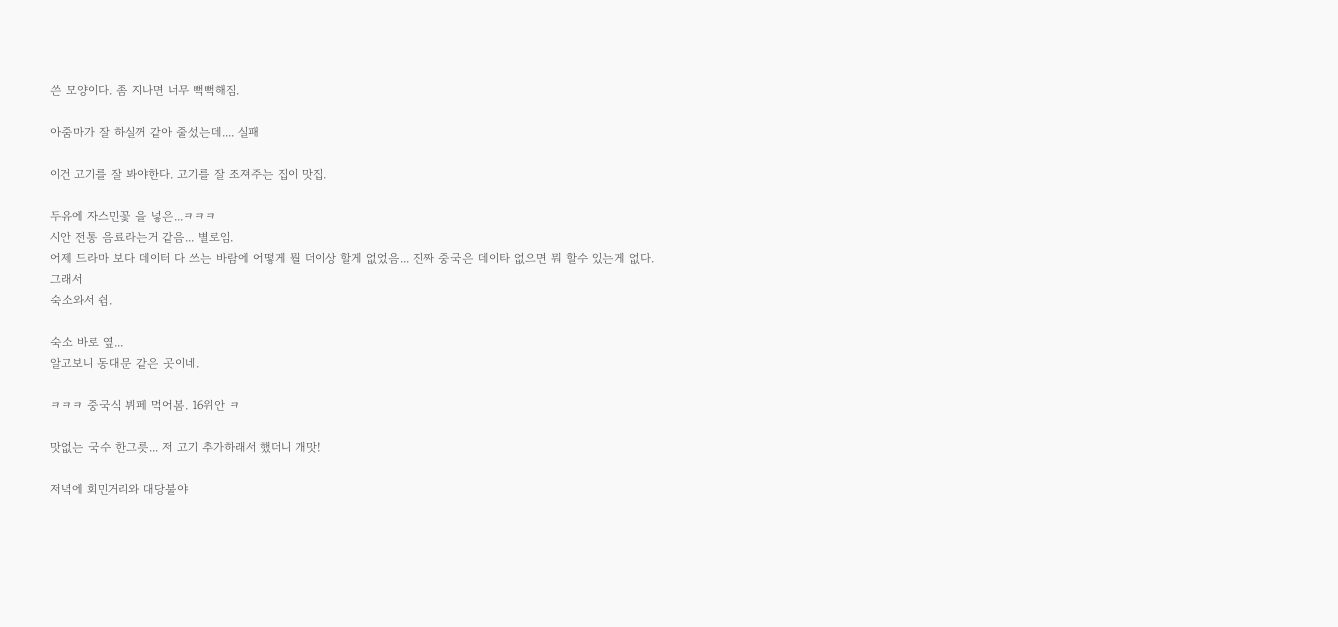쓴 모양이다. 좀 지나면 너무 뻑뻑해짐.

아줌마가 잘 하실꺼 같아 줄섰는데.... 실패

이건 고기를 잘 봐야한다. 고기를 잘 조져주는 집이 맛집.

두유에 자스민꽃 을 넣은...ㅋㅋㅋ
시안 전통 음료라는거 같음... 별로임.
어제 드라마 보다 데이터 다 쓰는 바람에 어떻게 뭘 더이상 할게 없었음... 진짜 중국은 데이타 없으면 뭐 할수 있는게 없다.
그래서
숙소와서 쉼.

숙소 바로 옆...
알고보니 동대문 같은 곳이네.

ㅋㅋㅋ 중국식 뷔페 먹어봄. 16위안 ㅋ

맛없는 국수 한그릇... 저 고기 추가하래서 했더니 개맛!

저녁에 회민거리와 대당불야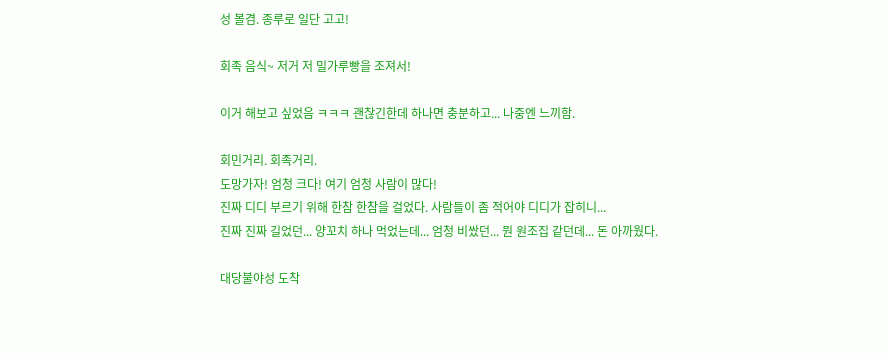성 볼겸. 종루로 일단 고고!

회족 음식~ 저거 저 밀가루빵을 조져서!

이거 해보고 싶었음 ㅋㅋㅋ 괜찮긴한데 하나면 충분하고... 나중엔 느끼함.

회민거리. 회족거리.
도망가자! 엄청 크다! 여기 엄청 사람이 많다!
진짜 디디 부르기 위해 한참 한참을 걸었다. 사람들이 좀 적어야 디디가 잡히니...
진짜 진짜 길었던... 양꼬치 하나 먹었는데... 엄청 비쌌던... 뭔 원조집 같던데... 돈 아까웠다.

대당불야성 도착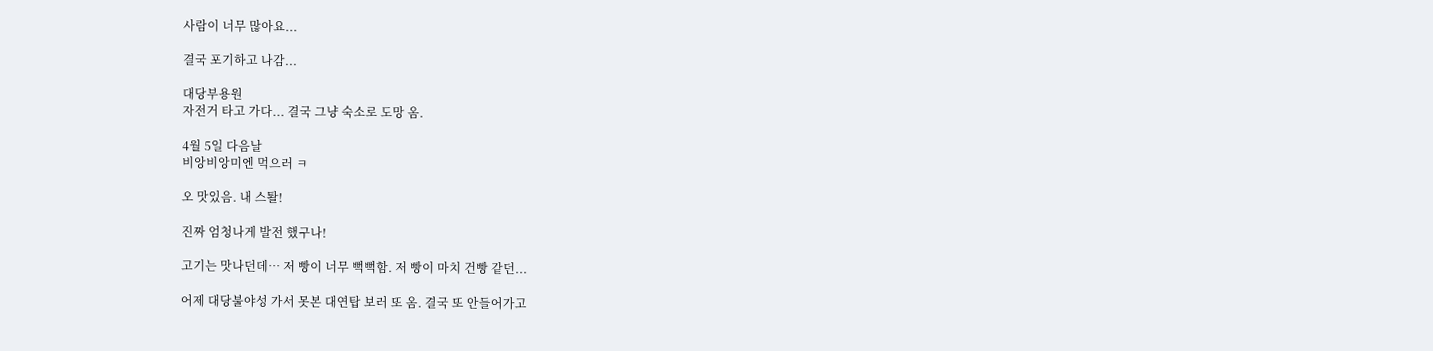사람이 너무 많아요...

결국 포기하고 나감...

대당부용원
자전거 타고 가다... 결국 그냥 숙소로 도망 옴.

4월 5일 다음날
비앙비앙미엔 먹으러 ㅋ

오 맛있음. 내 스퇄!

진짜 엄청나게 발전 했구나!

고기는 맛나던데… 저 빵이 너무 뻑뻑함. 저 빵이 마치 건빵 같던...

어제 대당불야성 가서 못본 대연탑 보러 또 옴. 결국 또 안들어가고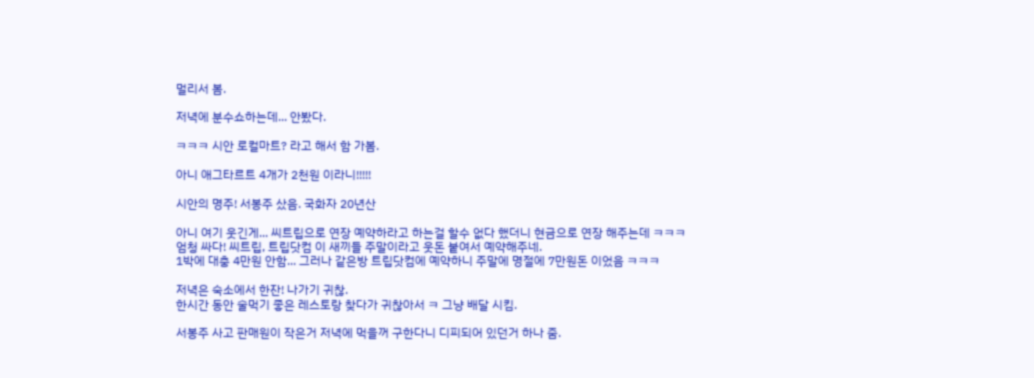멀리서 봄.

저녁에 분수쇼하는데... 안봤다.

ㅋㅋㅋ 시안 로컬마트? 라고 해서 함 가봄.

아니 애그타르트 4개가 2천원 이라니!!!!!

시안의 명주! 서봉주 샀음. 국화자 20년산

아니 여기 웃긴게... 씨트립으로 연장 예약하라고 하는걸 할수 없다 했더니 현금으로 연장 해주는데 ㅋㅋㅋ
엄청 싸다! 씨트립, 트립닷컴 이 새끼들 주말이라고 웃돈 붙여서 예약해주네.
1박에 대충 4만원 안함... 그러나 같은방 트립닷컴에 예약하니 주말에 명절에 7만원돈 이었음 ㅋㅋㅋ

저녁은 숙소에서 한잔! 나가기 귀찮.
한시간 동안 술먹기 좋은 레스토랑 찾다가 귀찮아서 ㅋ 그냥 배달 시킴.

서봉주 사고 판매원이 작은거 저녁에 먹을꺼 구한다니 디피되어 있던거 하나 줌.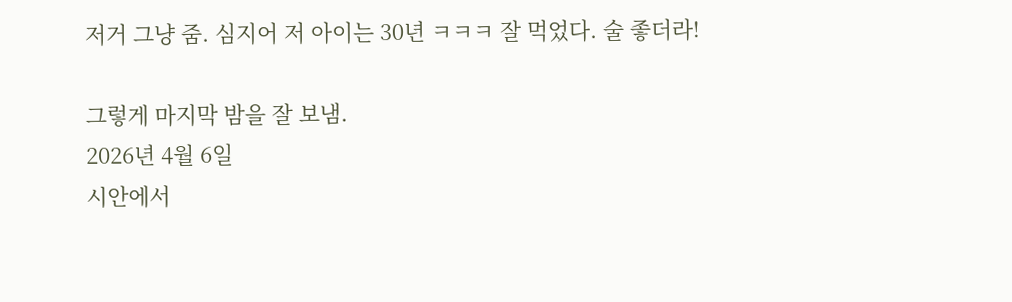저거 그냥 줌. 심지어 저 아이는 30년 ㅋㅋㅋ 잘 먹었다. 술 좋더라!

그렇게 마지막 밤을 잘 보냄.
2026년 4월 6일
시안에서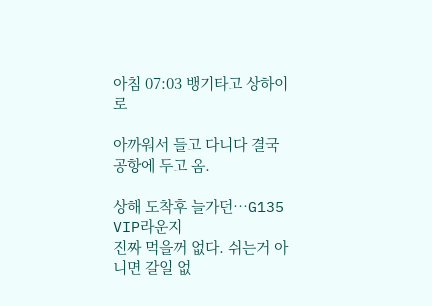아침 07:03 뱅기타고 상하이로

아까워서 들고 다니다 결국 공항에 두고 옴.

상해 도착후 늘가던…G135 VIP라운지
진짜 먹을꺼 없다. 쉬는거 아니면 갈일 없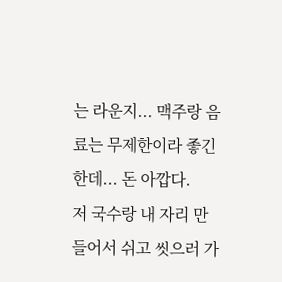는 라운지... 맥주랑 음료는 무제한이라 좋긴한데... 돈 아깝다.
저 국수랑 내 자리 만들어서 쉬고 씻으러 가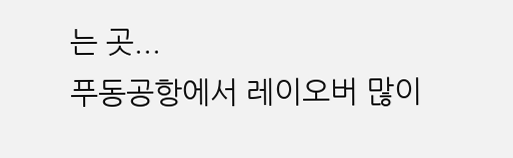는 곳...
푸동공항에서 레이오버 많이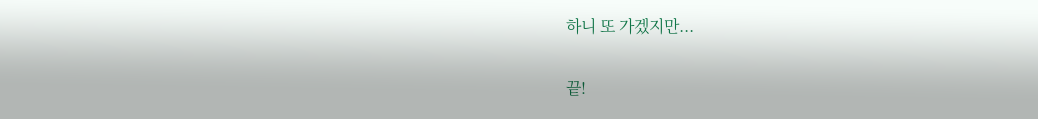하니 또 가겠지만...

끝!